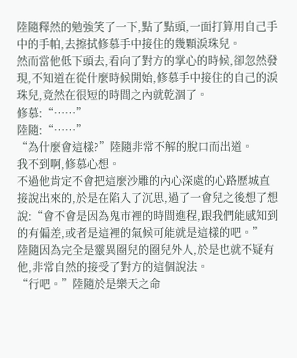陸隨釋然的勉強笑了一下,點了點頭,一面打算用自己手中的手帕,去擦拭修慕手中接住的幾顆淚珠兒。
然而當他低下頭去,看向了對方的掌心的時候,卻忽然發現,不知道在從什麼時候開始,修慕手中接住的自己的淚珠兒,竟然在很短的時間之內就乾涸了。
修慕:“……”
陸隨:“……”
“為什麼會這樣?”陸隨非常不解的脫口而出道。
我不到啊,修慕心想。
不過他肯定不會把這麼沙雕的內心深處的心路歷城直接說出來的,於是在陷入了沉思,過了一會兒之後想了想說:“會不會是因為鬼市裡的時間進程,跟我們能感知到的有偏差,或者是這裡的氣候可能就是這樣的吧。”
陸隨因為完全是靈異圈兒的圈兒外人,於是也就不疑有他,非常自然的接受了對方的這個說法。
“行吧。”陸隨於是樂天之命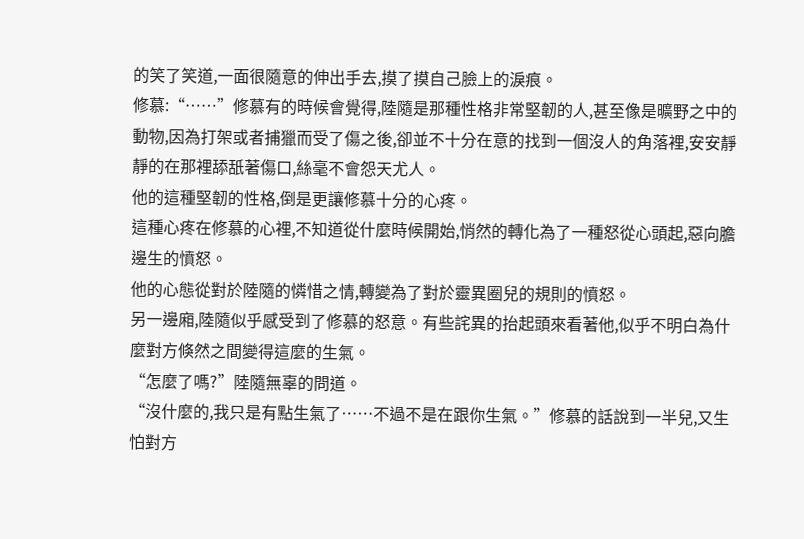的笑了笑道,一面很隨意的伸出手去,摸了摸自己臉上的淚痕。
修慕:“……”修慕有的時候會覺得,陸隨是那種性格非常堅韌的人,甚至像是曠野之中的動物,因為打架或者捕獵而受了傷之後,卻並不十分在意的找到一個沒人的角落裡,安安靜靜的在那裡舔舐著傷口,絲毫不會怨天尤人。
他的這種堅韌的性格,倒是更讓修慕十分的心疼。
這種心疼在修慕的心裡,不知道從什麼時候開始,悄然的轉化為了一種怒從心頭起,惡向膽邊生的憤怒。
他的心態從對於陸隨的憐惜之情,轉變為了對於靈異圈兒的規則的憤怒。
另一邊廂,陸隨似乎感受到了修慕的怒意。有些詫異的抬起頭來看著他,似乎不明白為什麼對方倏然之間變得這麼的生氣。
“怎麼了嗎?”陸隨無辜的問道。
“沒什麼的,我只是有點生氣了……不過不是在跟你生氣。”修慕的話說到一半兒,又生怕對方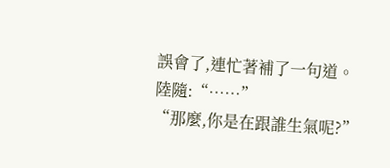誤會了,連忙著補了一句道。
陸隨:“……”
“那麼,你是在跟誰生氣呢?”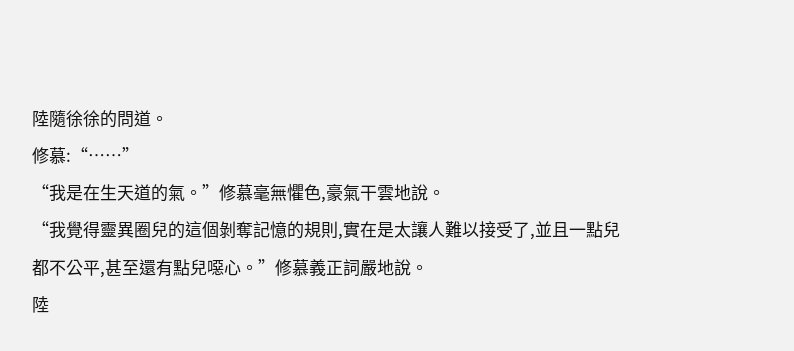陸隨徐徐的問道。
修慕:“……”
“我是在生天道的氣。”修慕毫無懼色,豪氣干雲地說。
“我覺得靈異圈兒的這個剝奪記憶的規則,實在是太讓人難以接受了,並且一點兒都不公平,甚至還有點兒噁心。”修慕義正詞嚴地說。
陸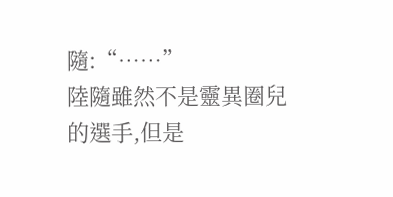隨:“……”
陸隨雖然不是靈異圈兒的選手,但是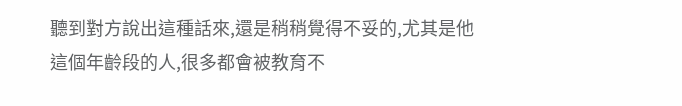聽到對方說出這種話來,還是稍稍覺得不妥的,尤其是他這個年齡段的人,很多都會被教育不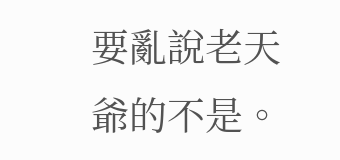要亂說老天爺的不是。